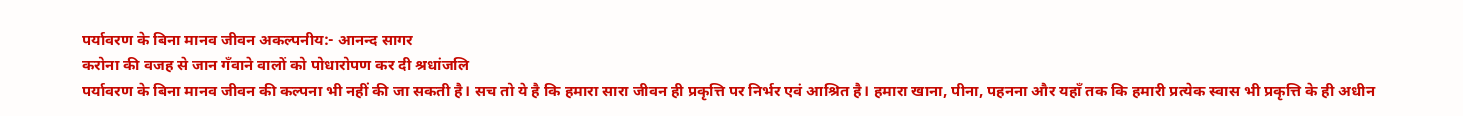पर्यावरण के बिना मानव जीवन अकल्पनीय:- आनन्द सागर
करोना की वजह से जान गँवाने वालों को पोधारोपण कर दी श्रधांजलि
पर्यावरण के बिना मानव जीवन की कल्पना भी नहीं की जा सकती है। सच तो ये है कि हमारा सारा जीवन ही प्रकृत्ति पर निर्भर एवं आश्रित है। हमारा खाना, पीना, पहनना और यहाँ तक कि हमारी प्रत्येक स्वास भी प्रकृत्ति के ही अधीन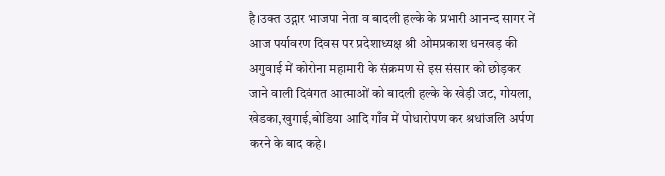है।उक्त उद्गार भाजपा नेता व बादली हल्के के प्रभारी आनन्द सागर नें आज पर्यावरण दिवस पर प्रदेशाध्यक्ष श्री ओमप्रकाश धनखड़ की अगुवाई में कोरोना महामारी के संक्रमण से इस संसार को छोड़कर जाने वाली दिवंगत आत्माओं को बादली हल्के के खेड़ी जट, गोयला, खेडका,खुगाई,बोडिया आदि गाँव में पोधारोपण कर श्रधांजलि अर्पण करने के बाद कहे।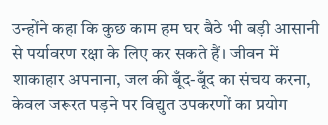उन्होंने कहा कि कुछ काम हम घर बैठे भी बड़ी आसानी से पर्यावरण रक्षा के लिए कर सकते हैं। जीवन में शाकाहार अपनाना, जल की बूँद-बूँद का संचय करना, केवल जरूरत पड़ने पर विद्युत उपकरणों का प्रयोग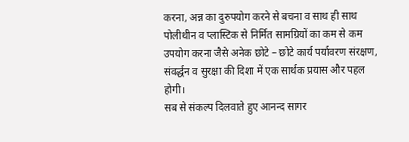करना, अन्न का दुरुपयोग करने से बचना व साथ ही साथ पोलीथीन व प्लास्टिक से निर्मित सामग्रियों का कम से कम उपयोग करना जैसे अनेक छोटे – छोटे कार्य पर्यावरण संरक्षण, संवर्द्धन व सुरक्षा की दिशा में एक सार्थक प्रयास और पहल होगी।
सब से संकल्प दिलवाते हुए आनन्द सागर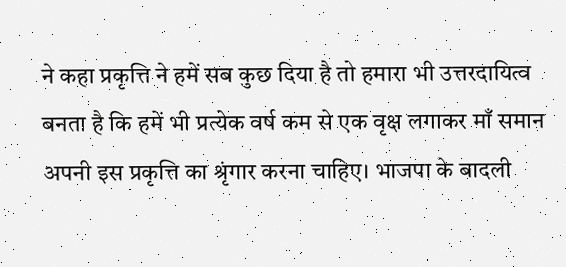ने कहा प्रकृत्ति ने हमें सब कुछ दिया है तो हमारा भी उत्तरदायित्व बनता है कि हमें भी प्रत्येक वर्ष कम से एक वृक्ष लगाकर माँ समान अपनी इस प्रकृत्ति का श्रृंगार करना चाहिए। भाजपा के बादली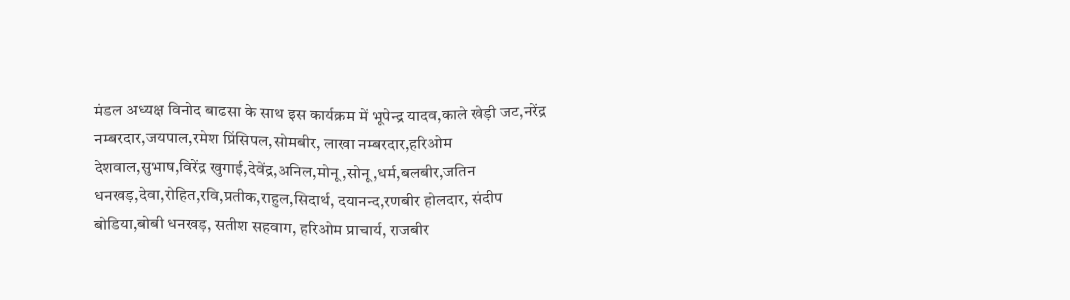मंडल अध्यक्ष विनोद बाढसा के साथ इस कार्यक्रम में भूपेन्द्र यादव,काले खेड़ी जट,नरेंद्र नम्बरदार,जयपाल,रमेश प्रिंसिपल,सोमबीर, लाखा नम्बरदार,हरिओम देशवाल,सुभाष,विरेंद्र खुगाई,देवेंद्र,अनिल,मोनू,सोनू,धर्म,बलबीर,जतिन धनखड़,देवा,रोहित,रवि,प्रतीक,राहुल,सिदार्थ, दयानन्द,रणबीर होलदार, संदीप बोडिया,बोबी धनखड़, सतीश सहवाग, हरिओम प्राचार्य, राजबीर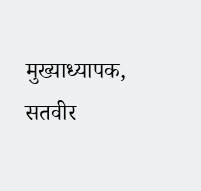मुख्याध्यापक, सतवीर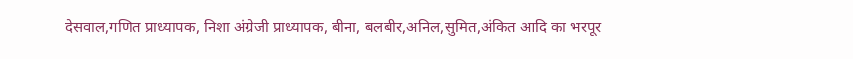देसवाल,गणित प्राध्यापक, निशा अंग्रेजी प्राध्यापक, बीना, बलबीर,अनिल,सुमित,अंकित आदि का भरपूर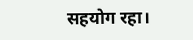सहयोग रहा।